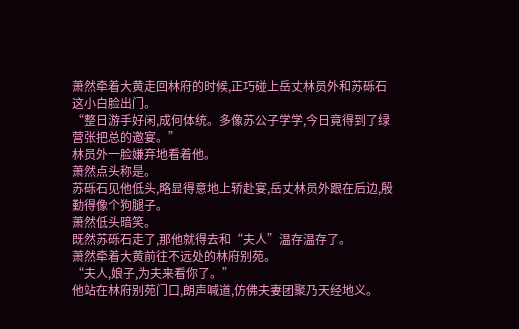萧然牵着大黄走回林府的时候,正巧碰上岳丈林员外和苏砾石这小白脸出门。
“整日游手好闲,成何体统。多像苏公子学学,今日竟得到了绿营张把总的邀宴。”
林员外一脸嫌弃地看着他。
萧然点头称是。
苏砾石见他低头,略显得意地上轿赴宴,岳丈林员外跟在后边,殷勤得像个狗腿子。
萧然低头暗笑。
既然苏砾石走了,那他就得去和“夫人”温存温存了。
萧然牵着大黄前往不远处的林府别苑。
“夫人,娘子,为夫来看你了。”
他站在林府别苑门口,朗声喊道,仿佛夫妻团聚乃天经地义。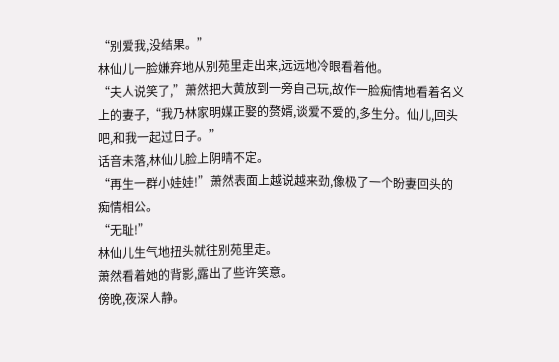“别爱我,没结果。”
林仙儿一脸嫌弃地从别苑里走出来,远远地冷眼看着他。
“夫人说笑了,”萧然把大黄放到一旁自己玩,故作一脸痴情地看着名义上的妻子,“我乃林家明媒正娶的赘婿,谈爱不爱的,多生分。仙儿,回头吧,和我一起过日子。”
话音未落,林仙儿脸上阴晴不定。
“再生一群小娃娃!”萧然表面上越说越来劲,像极了一个盼妻回头的痴情相公。
“无耻!”
林仙儿生气地扭头就往别苑里走。
萧然看着她的背影,露出了些许笑意。
傍晚,夜深人静。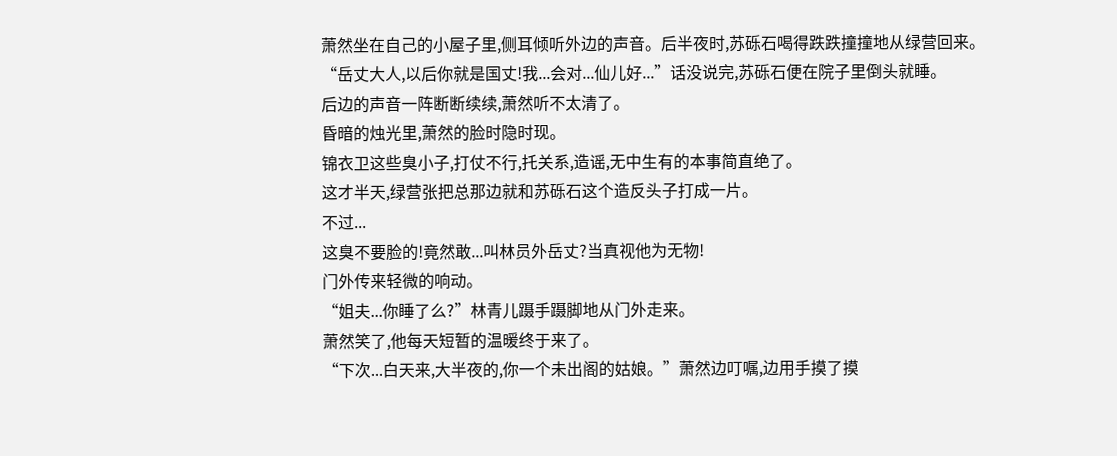萧然坐在自己的小屋子里,侧耳倾听外边的声音。后半夜时,苏砾石喝得跌跌撞撞地从绿营回来。
“岳丈大人,以后你就是国丈!我...会对...仙儿好...”话没说完,苏砾石便在院子里倒头就睡。
后边的声音一阵断断续续,萧然听不太清了。
昏暗的烛光里,萧然的脸时隐时现。
锦衣卫这些臭小子,打仗不行,托关系,造谣,无中生有的本事简直绝了。
这才半天,绿营张把总那边就和苏砾石这个造反头子打成一片。
不过...
这臭不要脸的!竟然敢...叫林员外岳丈?当真视他为无物!
门外传来轻微的响动。
“姐夫...你睡了么?”林青儿蹑手蹑脚地从门外走来。
萧然笑了,他每天短暂的温暖终于来了。
“下次...白天来,大半夜的,你一个未出阁的姑娘。”萧然边叮嘱,边用手摸了摸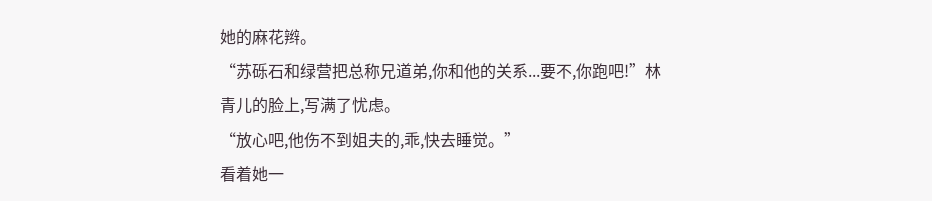她的麻花辫。
“苏砾石和绿营把总称兄道弟,你和他的关系...要不,你跑吧!”林青儿的脸上,写满了忧虑。
“放心吧,他伤不到姐夫的,乖,快去睡觉。”
看着她一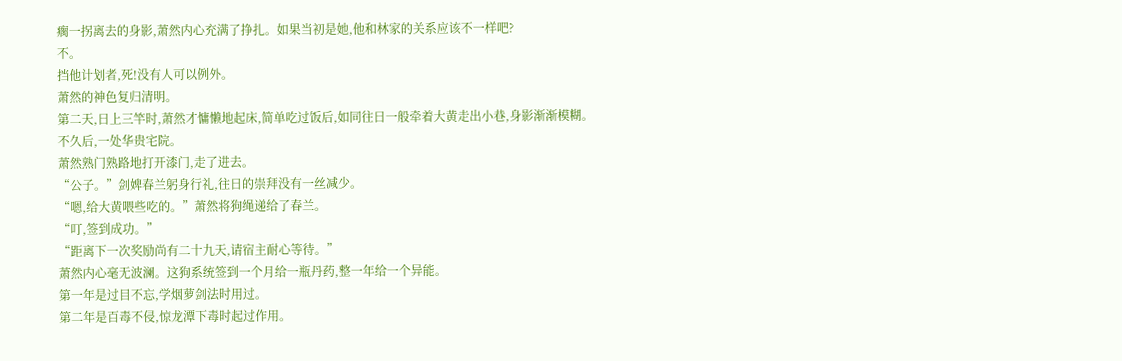瘸一拐离去的身影,萧然内心充满了挣扎。如果当初是她,他和林家的关系应该不一样吧?
不。
挡他计划者,死!没有人可以例外。
萧然的神色复归清明。
第二天,日上三竿时,萧然才慵懒地起床,简单吃过饭后,如同往日一般牵着大黄走出小巷,身影渐渐模糊。
不久后,一处华贵宅院。
萧然熟门熟路地打开漆门,走了进去。
“公子。”剑婢春兰躬身行礼,往日的崇拜没有一丝减少。
“嗯,给大黄喂些吃的。”萧然将狗绳递给了春兰。
“叮,签到成功。”
“距离下一次奖励尚有二十九天,请宿主耐心等待。”
萧然内心毫无波澜。这狗系统签到一个月给一瓶丹药,整一年给一个异能。
第一年是过目不忘,学烟萝剑法时用过。
第二年是百毒不侵,惊龙潭下毒时起过作用。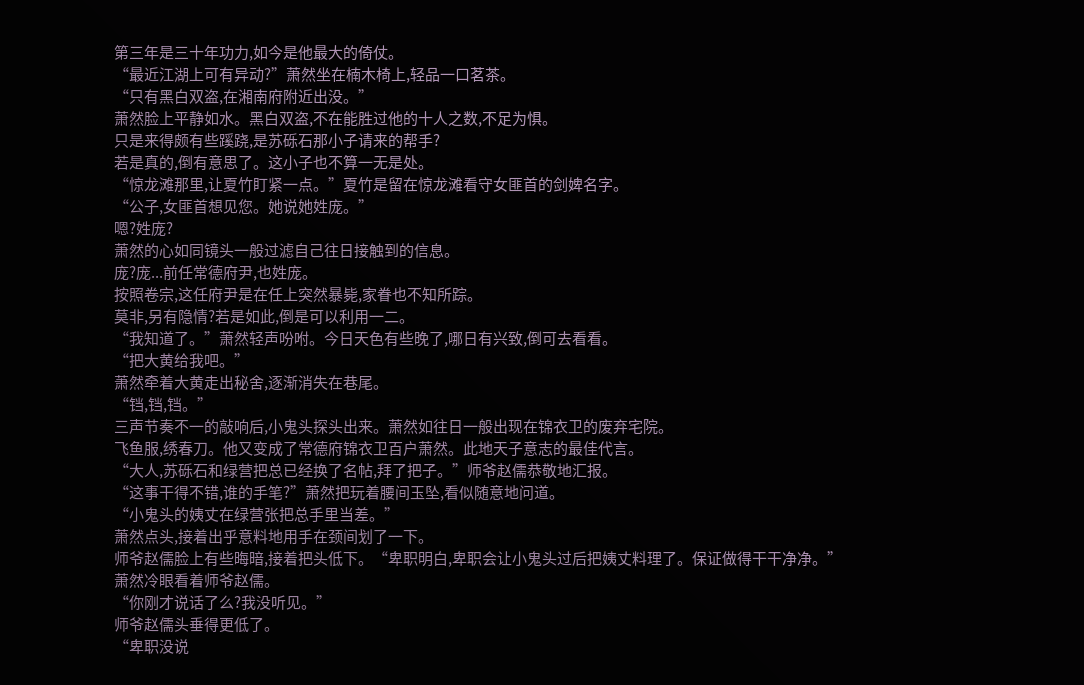第三年是三十年功力,如今是他最大的倚仗。
“最近江湖上可有异动?”萧然坐在楠木椅上,轻品一口茗茶。
“只有黑白双盗,在湘南府附近出没。”
萧然脸上平静如水。黑白双盗,不在能胜过他的十人之数,不足为惧。
只是来得颇有些蹊跷,是苏砾石那小子请来的帮手?
若是真的,倒有意思了。这小子也不算一无是处。
“惊龙滩那里,让夏竹盯紧一点。”夏竹是留在惊龙滩看守女匪首的剑婢名字。
“公子,女匪首想见您。她说她姓庞。”
嗯?姓庞?
萧然的心如同镜头一般过滤自己往日接触到的信息。
庞?庞...前任常德府尹,也姓庞。
按照卷宗,这任府尹是在任上突然暴毙,家眷也不知所踪。
莫非,另有隐情?若是如此,倒是可以利用一二。
“我知道了。”萧然轻声吩咐。今日天色有些晚了,哪日有兴致,倒可去看看。
“把大黄给我吧。”
萧然牵着大黄走出秘舍,逐渐消失在巷尾。
“铛,铛,铛。”
三声节奏不一的敲响后,小鬼头探头出来。萧然如往日一般出现在锦衣卫的废弃宅院。
飞鱼服,绣春刀。他又变成了常德府锦衣卫百户萧然。此地天子意志的最佳代言。
“大人,苏砾石和绿营把总已经换了名帖,拜了把子。”师爷赵儒恭敬地汇报。
“这事干得不错,谁的手笔?”萧然把玩着腰间玉坠,看似随意地问道。
“小鬼头的姨丈在绿营张把总手里当差。”
萧然点头,接着出乎意料地用手在颈间划了一下。
师爷赵儒脸上有些晦暗,接着把头低下。“卑职明白,卑职会让小鬼头过后把姨丈料理了。保证做得干干净净。”
萧然冷眼看着师爷赵儒。
“你刚才说话了么?我没听见。”
师爷赵儒头垂得更低了。
“卑职没说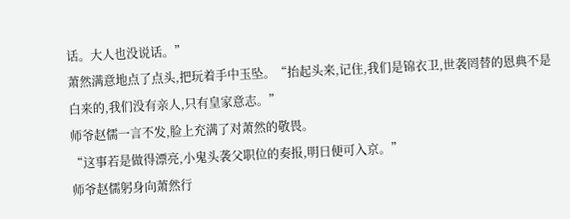话。大人也没说话。”
萧然满意地点了点头,把玩着手中玉坠。“抬起头来,记住,我们是锦衣卫,世袭罔替的恩典不是白来的,我们没有亲人,只有皇家意志。”
师爷赵儒一言不发,脸上充满了对萧然的敬畏。
“这事若是做得漂亮,小鬼头袭父职位的奏报,明日便可入京。”
师爷赵儒躬身向萧然行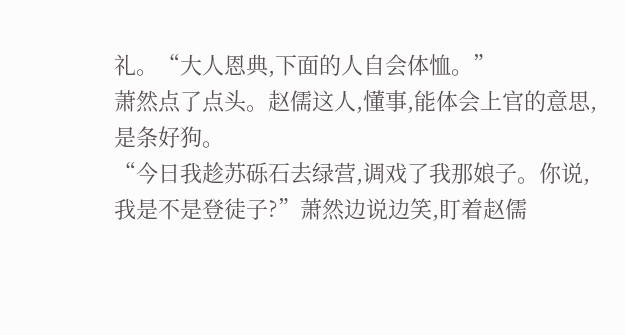礼。“大人恩典,下面的人自会体恤。”
萧然点了点头。赵儒这人,懂事,能体会上官的意思,是条好狗。
“今日我趁苏砾石去绿营,调戏了我那娘子。你说,我是不是登徒子?”萧然边说边笑,盯着赵儒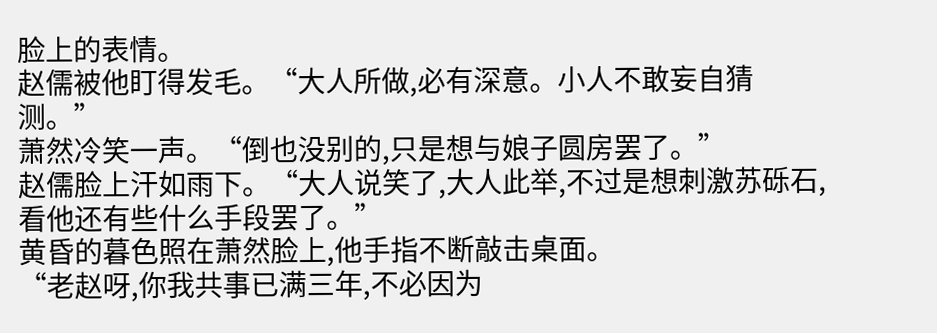脸上的表情。
赵儒被他盯得发毛。“大人所做,必有深意。小人不敢妄自猜测。”
萧然冷笑一声。“倒也没别的,只是想与娘子圆房罢了。”
赵儒脸上汗如雨下。“大人说笑了,大人此举,不过是想刺激苏砾石,看他还有些什么手段罢了。”
黄昏的暮色照在萧然脸上,他手指不断敲击桌面。
“老赵呀,你我共事已满三年,不必因为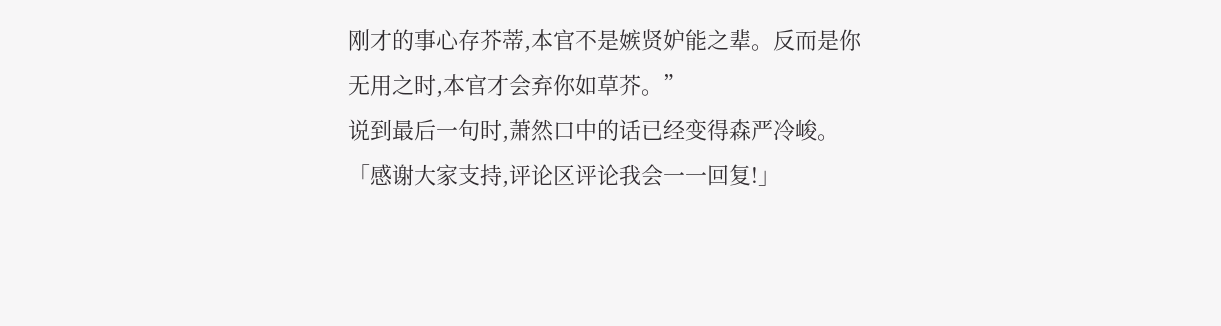刚才的事心存芥蒂,本官不是嫉贤妒能之辈。反而是你无用之时,本官才会弃你如草芥。”
说到最后一句时,萧然口中的话已经变得森严冷峻。「感谢大家支持,评论区评论我会一一回复!」